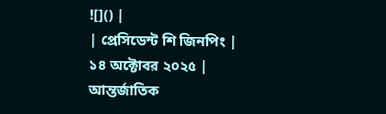![]() |
| প্রেসিডেন্ট শি জিনপিং |
১৪ অক্টোবর ২০২৫ | আন্তর্জাতিক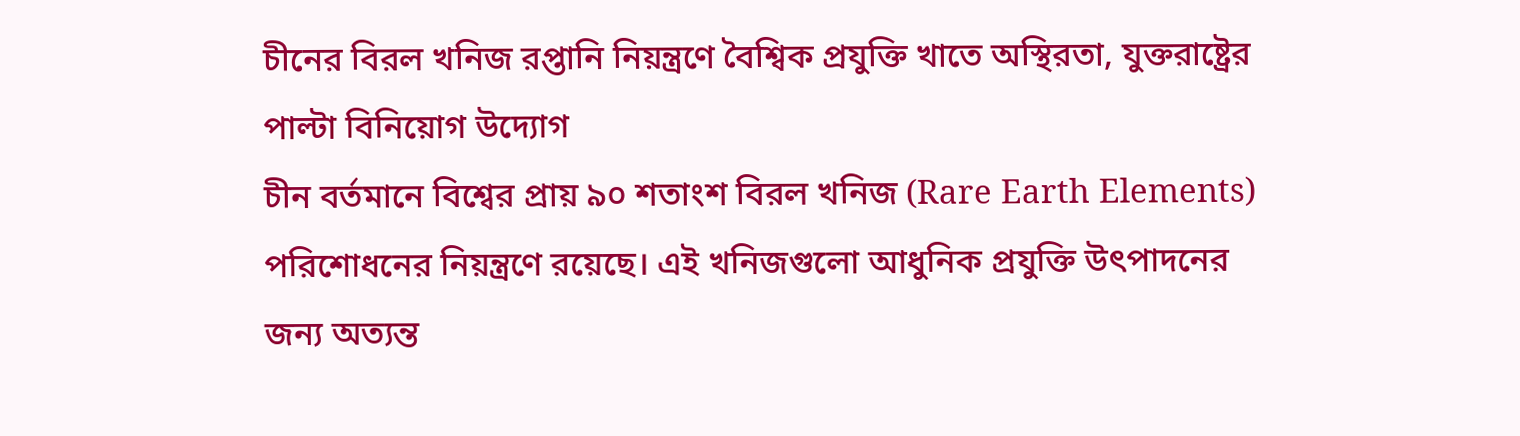চীনের বিরল খনিজ রপ্তানি নিয়ন্ত্রণে বৈশ্বিক প্রযুক্তি খাতে অস্থিরতা, যুক্তরাষ্ট্রের পাল্টা বিনিয়োগ উদ্যোগ
চীন বর্তমানে বিশ্বের প্রায় ৯০ শতাংশ বিরল খনিজ (Rare Earth Elements) পরিশোধনের নিয়ন্ত্রণে রয়েছে। এই খনিজগুলো আধুনিক প্রযুক্তি উৎপাদনের জন্য অত্যন্ত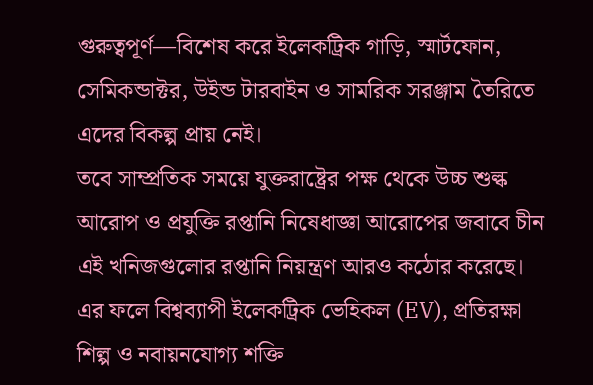গুরুত্বপূর্ণ—বিশেষ করে ইলেকট্রিক গাড়ি, স্মার্টফোন, সেমিকন্ডাক্টর, উইন্ড টারবাইন ও সামরিক সরঞ্জাম তৈরিতে এদের বিকল্প প্রায় নেই।
তবে সাম্প্রতিক সময়ে যুক্তরাষ্ট্রের পক্ষ থেকে উচ্চ শুল্ক আরোপ ও প্রযুক্তি রপ্তানি নিষেধাজ্ঞা আরোপের জবাবে চীন এই খনিজগুলোর রপ্তানি নিয়ন্ত্রণ আরও কঠোর করেছে। এর ফলে বিশ্বব্যাপী ইলেকট্রিক ভেহিকল (EV), প্রতিরক্ষা শিল্প ও নবায়নযোগ্য শক্তি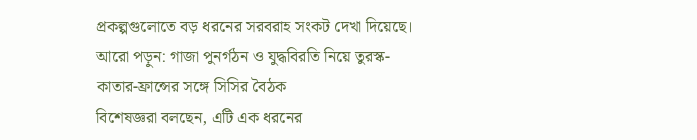প্রকল্পগুলোতে বড় ধরনের সরবরাহ সংকট দেখা দিয়েছে।
আরো পড়ুন: গাজা পুনর্গঠন ও যুদ্ধবিরতি নিয়ে তুরস্ক-কাতার-ফ্রান্সের সঙ্গে সিসির বৈঠক
বিশেষজ্ঞরা বলছেন, এটি এক ধরনের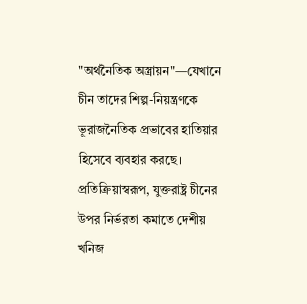"অর্থনৈতিক অস্ত্রায়ন"—যেখানে চীন তাদের শিল্প-নিয়ন্ত্রণকে ভূরাজনৈতিক প্রভাবের হাতিয়ার হিসেবে ব্যবহার করছে।
প্রতিক্রিয়াস্বরূপ, যুক্তরাষ্ট্র চীনের উপর নির্ভরতা কমাতে দেশীয় খনিজ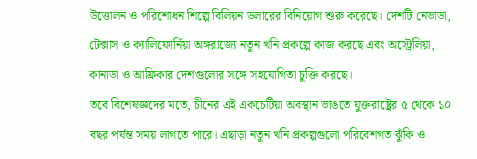উত্তোলন ও পরিশোধন শিল্পে বিলিয়ন ডলারের বিনিয়োগ শুরু করেছে। দেশটি নেভাডা, টেক্সাস ও ক্যালিফোর্নিয়া অঙ্গরাজ্যে নতুন খনি প্রকল্পে কাজ করছে এবং অস্ট্রেলিয়া, কানাডা ও আফ্রিকার দেশগুলোর সঙ্গে সহযোগিতা চুক্তি করছে।
তবে বিশেষজ্ঞদের মতে, চীনের এই একচেটিয়া অবস্থান ভাঙতে যুক্তরাষ্ট্রের ৫ থেকে ১০ বছর পর্যন্ত সময় লাগতে পারে। এছাড়া নতুন খনি প্রকল্পগুলো পরিবেশগত ঝুঁকি ও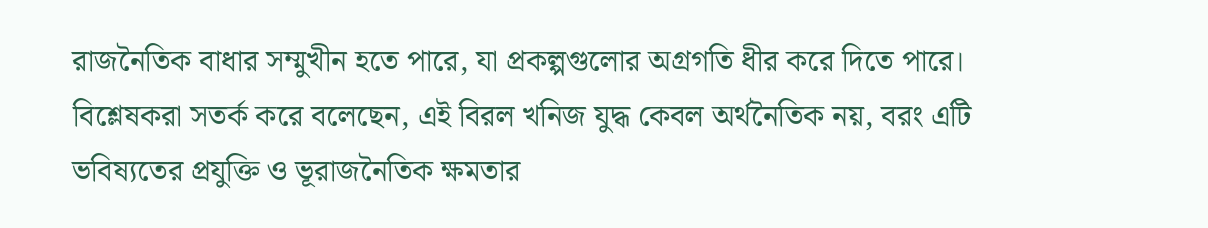রাজনৈতিক বাধার সম্মুখীন হতে পারে, যা প্রকল্পগুলোর অগ্রগতি ধীর করে দিতে পারে।
বিশ্লেষকরা সতর্ক করে বলেছেন, এই বিরল খনিজ যুদ্ধ কেবল অর্থনৈতিক নয়, বরং এটি ভবিষ্যতের প্রযুক্তি ও ভূরাজনৈতিক ক্ষমতার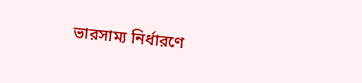ভারসাম্য নির্ধারণে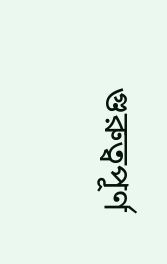গুরুত্বপূর্ণ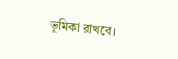ভূমিকা রাখবে।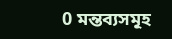0 মন্তব্যসমূহ